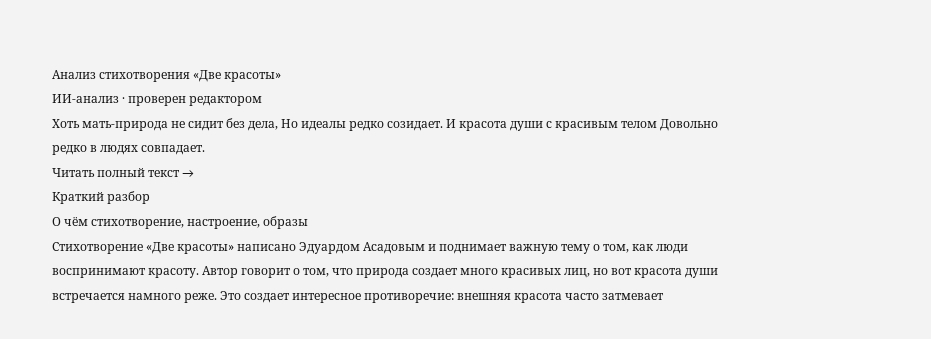Анализ стихотворения «Две красоты»
ИИ-анализ · проверен редактором
Хоть мать-природа не сидит без дела, Но идеалы редко созидает. И красота души с красивым телом Довольно редко в людях совпадает.
Читать полный текст →
Краткий разбор
О чём стихотворение, настроение, образы
Стихотворение «Две красоты» написано Эдуардом Асадовым и поднимает важную тему о том, как люди воспринимают красоту. Автор говорит о том, что природа создает много красивых лиц, но вот красота души встречается намного реже. Это создает интересное противоречие: внешняя красота часто затмевает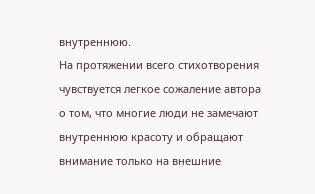внутреннюю.
На протяжении всего стихотворения чувствуется легкое сожаление автора о том, что многие люди не замечают внутреннюю красоту и обращают внимание только на внешние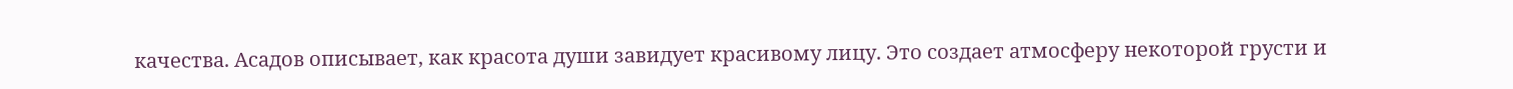качества. Асадов описывает, как красота души завидует красивому лицу. Это создает атмосферу некоторой грусти и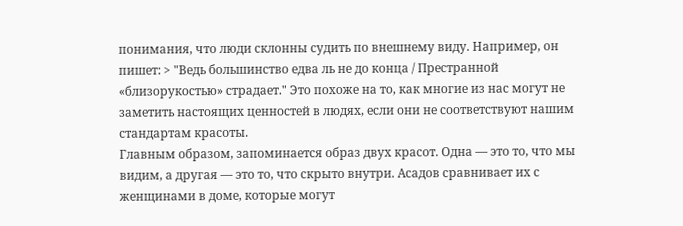понимания, что люди склонны судить по внешнему виду. Например, он пишет: > "Ведь большинство едва ль не до конца / Престранной «близорукостью» страдает." Это похоже на то, как многие из нас могут не заметить настоящих ценностей в людях, если они не соответствуют нашим стандартам красоты.
Главным образом, запоминается образ двух красот. Одна — это то, что мы видим, а другая — это то, что скрыто внутри. Асадов сравнивает их с женщинами в доме, которые могут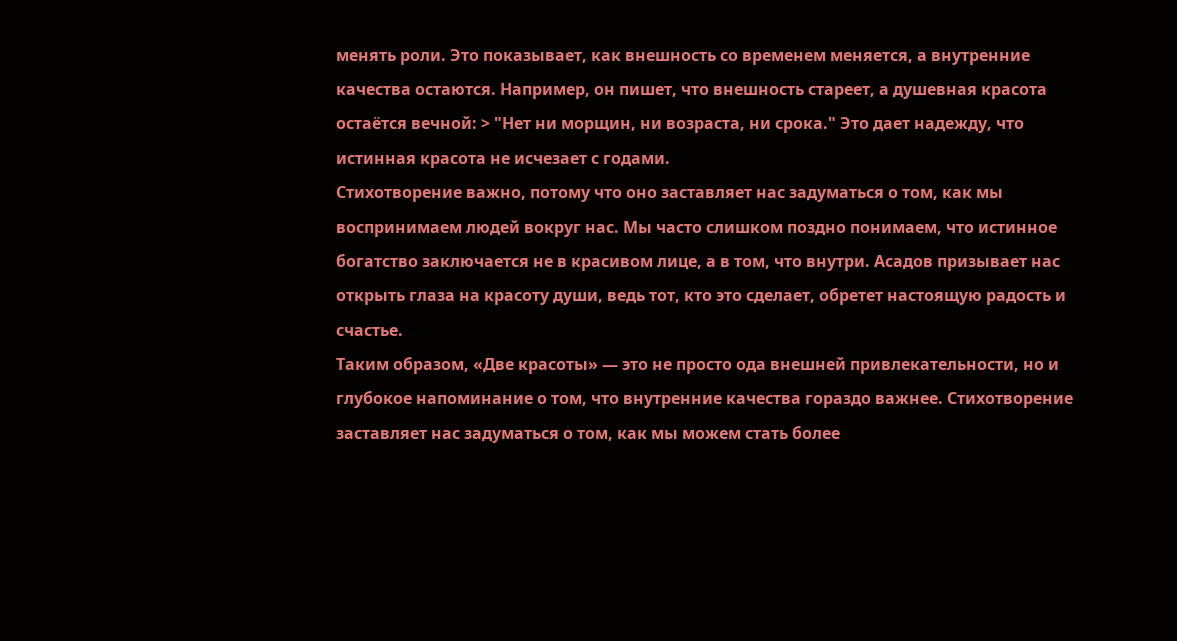менять роли. Это показывает, как внешность со временем меняется, а внутренние качества остаются. Например, он пишет, что внешность стареет, а душевная красота остаётся вечной: > "Нет ни морщин, ни возраста, ни срока." Это дает надежду, что истинная красота не исчезает с годами.
Стихотворение важно, потому что оно заставляет нас задуматься о том, как мы воспринимаем людей вокруг нас. Мы часто слишком поздно понимаем, что истинное богатство заключается не в красивом лице, а в том, что внутри. Асадов призывает нас открыть глаза на красоту души, ведь тот, кто это сделает, обретет настоящую радость и счастье.
Таким образом, «Две красоты» — это не просто ода внешней привлекательности, но и глубокое напоминание о том, что внутренние качества гораздо важнее. Стихотворение заставляет нас задуматься о том, как мы можем стать более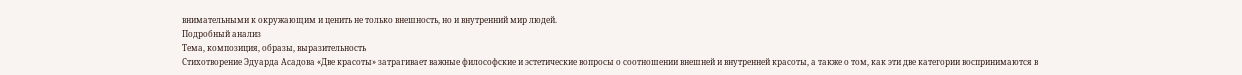внимательными к окружающим и ценить не только внешность, но и внутренний мир людей.
Подробный анализ
Тема, композиция, образы, выразительность
Стихотворение Эдуарда Асадова «Две красоты» затрагивает важные философские и эстетические вопросы о соотношении внешней и внутренней красоты, а также о том, как эти две категории воспринимаются в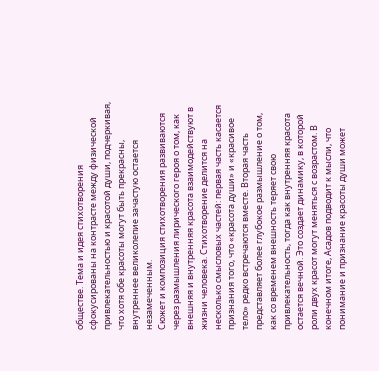обществе. Тема и идея стихотворения сфокусированы на контрасте между физической привлекательностью и красотой души, подчеркивая, что хотя обе красоты могут быть прекрасны, внутреннее великолепие зачастую остается незамеченным.
Сюжет и композиция стихотворения развиваются через размышления лирического героя о том, как внешняя и внутренняя красота взаимодействуют в жизни человека. Стихотворение делится на несколько смысловых частей: первая часть касается признания того, что «красота души» и «красивое тело» редко встречаются вместе. Вторая часть представляет более глубокое размышление о том, как со временем внешность теряет свою привлекательность, тогда как внутренняя красота остается вечной. Это создает динамику, в которой роли двух красот могут меняться с возрастом. В конечном итоге, Асадов подводит к мысли, что понимание и признание красоты души может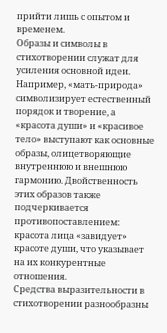прийти лишь с опытом и временем.
Образы и символы в стихотворении служат для усиления основной идеи. Например, «мать-природа» символизирует естественный порядок и творение, а «красота души» и «красивое тело» выступают как основные образы, олицетворяющие внутреннюю и внешнюю гармонию. Двойственность этих образов также подчеркивается противопоставлением: красота лица «завидует» красоте души, что указывает на их конкурентные отношения.
Средства выразительности в стихотворении разнообразны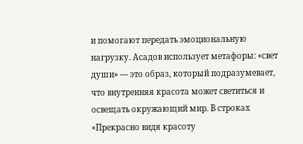и помогают передать эмоциональную нагрузку. Асадов использует метафоры: «свет души» — это образ, который подразумевает, что внутренняя красота может светиться и освещать окружающий мир. В строках «Прекрасно видя красоту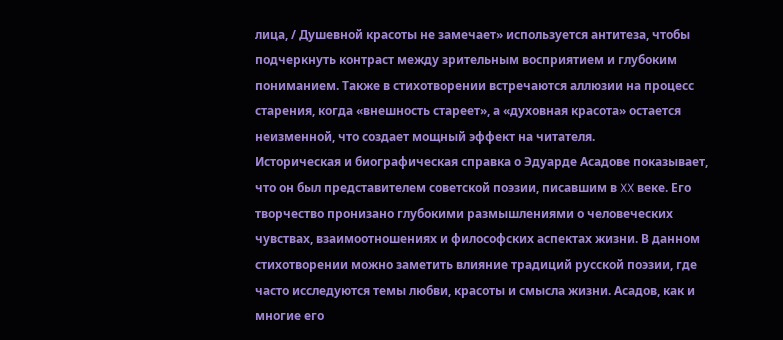лица, / Душевной красоты не замечает» используется антитеза, чтобы подчеркнуть контраст между зрительным восприятием и глубоким пониманием. Также в стихотворении встречаются аллюзии на процесс старения, когда «внешность стареет», а «духовная красота» остается неизменной, что создает мощный эффект на читателя.
Историческая и биографическая справка о Эдуарде Асадове показывает, что он был представителем советской поэзии, писавшим в XX веке. Его творчество пронизано глубокими размышлениями о человеческих чувствах, взаимоотношениях и философских аспектах жизни. В данном стихотворении можно заметить влияние традиций русской поэзии, где часто исследуются темы любви, красоты и смысла жизни. Асадов, как и многие его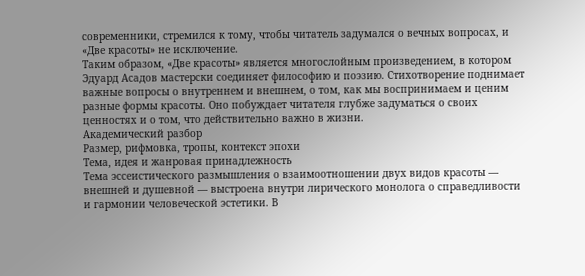современники, стремился к тому, чтобы читатель задумался о вечных вопросах, и «Две красоты» не исключение.
Таким образом, «Две красоты» является многослойным произведением, в котором Эдуард Асадов мастерски соединяет философию и поэзию. Стихотворение поднимает важные вопросы о внутреннем и внешнем, о том, как мы воспринимаем и ценим разные формы красоты. Оно побуждает читателя глубже задуматься о своих ценностях и о том, что действительно важно в жизни.
Академический разбор
Размер, рифмовка, тропы, контекст эпохи
Тема, идея и жанровая принадлежность
Тема эссеистического размышления о взаимоотношении двух видов красоты — внешней и душевной — выстроена внутри лирического монолога о справедливости и гармонии человеческой эстетики. В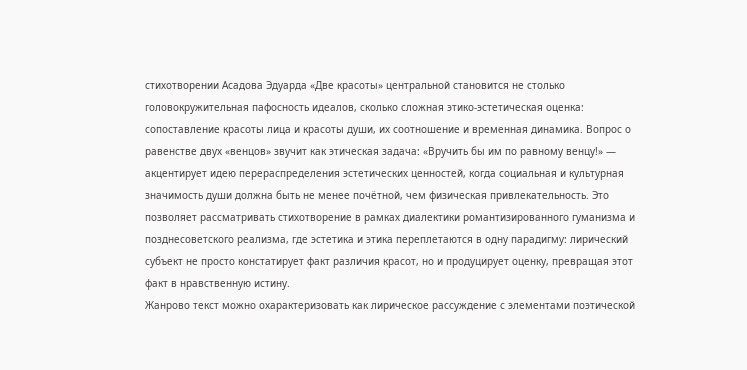стихотворении Асадова Эдуарда «Две красоты» центральной становится не столько головокружительная пафосность идеалов, сколько сложная этико-эстетическая оценка: сопоставление красоты лица и красоты души, их соотношение и временная динамика. Вопрос о равенстве двух «венцов» звучит как этическая задача: «Вручить бы им по равному венцу!» — акцентирует идею перераспределения эстетических ценностей, когда социальная и культурная значимость души должна быть не менее почётной, чем физическая привлекательность. Это позволяет рассматривать стихотворение в рамках диалектики романтизированного гуманизма и позднесоветского реализма, где эстетика и этика переплетаются в одну парадигму: лирический субъект не просто констатирует факт различия красот, но и продуцирует оценку, превращая этот факт в нравственную истину.
Жанрово текст можно охарактеризовать как лирическое рассуждение с элементами поэтической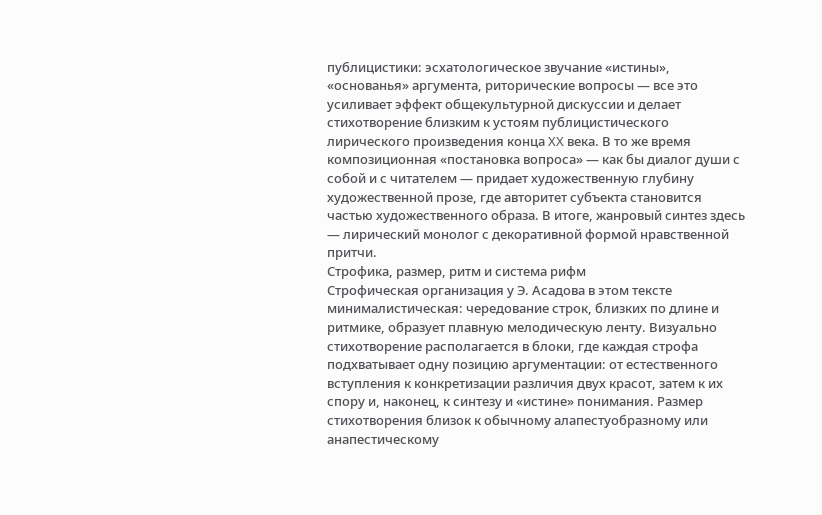публицистики: эсхатологическое звучание «истины», «основанья» аргумента, риторические вопросы — все это усиливает эффект общекультурной дискуссии и делает стихотворение близким к устоям публицистического лирического произведения конца XX века. В то же время композиционная «постановка вопроса» — как бы диалог души с собой и с читателем — придает художественную глубину художественной прозе, где авторитет субъекта становится частью художественного образа. В итоге, жанровый синтез здесь — лирический монолог с декоративной формой нравственной притчи.
Строфика, размер, ритм и система рифм
Строфическая организация у Э. Асадова в этом тексте минималистическая: чередование строк, близких по длине и ритмике, образует плавную мелодическую ленту. Визуально стихотворение располагается в блоки, где каждая строфа подхватывает одну позицию аргументации: от естественного вступления к конкретизации различия двух красот, затем к их спору и, наконец, к синтезу и «истине» понимания. Размер стихотворения близок к обычному алапестуобразному или анапестическому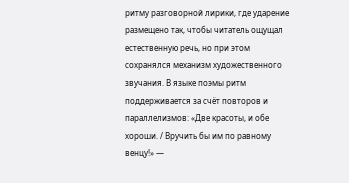ритму разговорной лирики, где ударение размещено так, чтобы читатель ощущал естественную речь, но при этом сохранялся механизм художественного звучания. В языке поэмы ритм поддерживается за счёт повторов и параллелизмов: «Две красоты, и обе хороши. / Вручить бы им по равному венцу!» —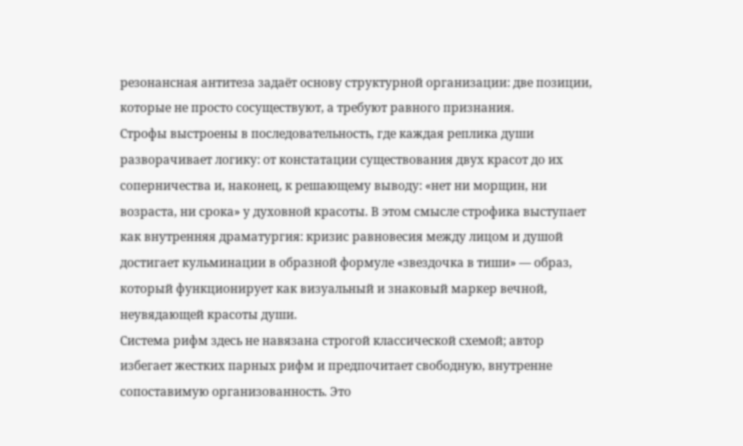резонансная антитеза задаёт основу структурной организации: две позиции, которые не просто сосуществуют, а требуют равного признания.
Строфы выстроены в последовательность, где каждая реплика души разворачивает логику: от констатации существования двух красот до их соперничества и, наконец, к решающему выводу: «нет ни морщин, ни возраста, ни срока» у духовной красоты. В этом смысле строфика выступает как внутренняя драматургия: кризис равновесия между лицом и душой достигает кульминации в образной формуле «звездочка в тиши» — образ, который функционирует как визуальный и знаковый маркер вечной, неувядающей красоты души.
Система рифм здесь не навязана строгой классической схемой; автор избегает жестких парных рифм и предпочитает свободную, внутренне сопоставимую организованность. Это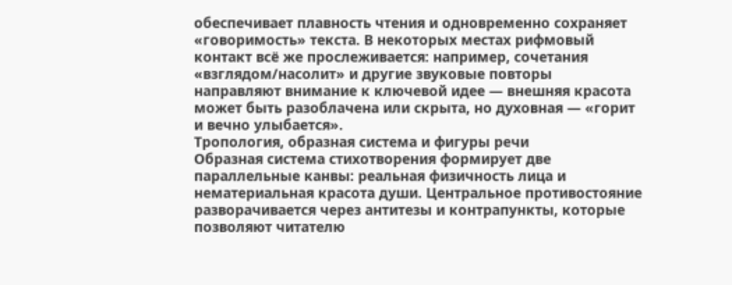обеспечивает плавность чтения и одновременно сохраняет «говоримость» текста. В некоторых местах рифмовый контакт всё же прослеживается: например, сочетания «взглядом/насолит» и другие звуковые повторы направляют внимание к ключевой идее — внешняя красота может быть разоблачена или скрыта, но духовная — «горит и вечно улыбается».
Тропология, образная система и фигуры речи
Образная система стихотворения формирует две параллельные канвы: реальная физичность лица и нематериальная красота души. Центральное противостояние разворачивается через антитезы и контрапункты, которые позволяют читателю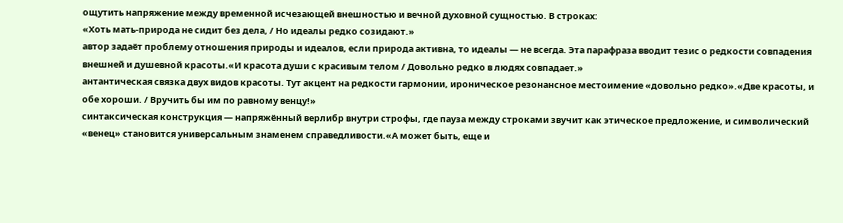ощутить напряжение между временной исчезающей внешностью и вечной духовной сущностью. В строках:
«Хоть мать-природа не сидит без дела, / Но идеалы редко созидают.»
автор задаёт проблему отношения природы и идеалов, если природа активна, то идеалы — не всегда. Эта парафраза вводит тезис о редкости совпадения внешней и душевной красоты.«И красота души с красивым телом / Довольно редко в людях совпадает.»
антантическая связка двух видов красоты. Тут акцент на редкости гармонии, ироническое резонансное местоимение «довольно редко».«Две красоты, и обе хороши. / Вручить бы им по равному венцу!»
синтаксическая конструкция — напряжённый верлибр внутри строфы, где пауза между строками звучит как этическое предложение, и символический «венец» становится универсальным знаменем справедливости.«А может быть, еще и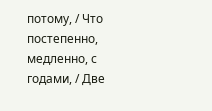потому, / Что постепенно, медленно, с годами, / Две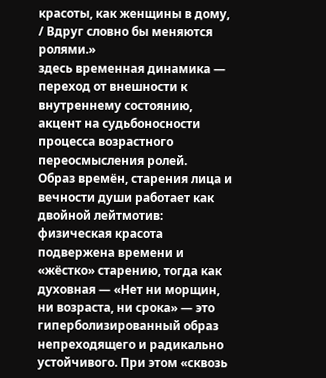красоты, как женщины в дому, / Вдруг словно бы меняются ролями.»
здесь временная динамика — переход от внешности к внутреннему состоянию, акцент на судьбоносности процесса возрастного переосмысления ролей.
Образ времён, старения лица и вечности души работает как двойной лейтмотив: физическая красота подвержена времени и «жёстко» старению, тогда как духовная — «Нет ни морщин, ни возраста, ни срока» — это гиперболизированный образ непреходящего и радикально устойчивого. При этом «сквозь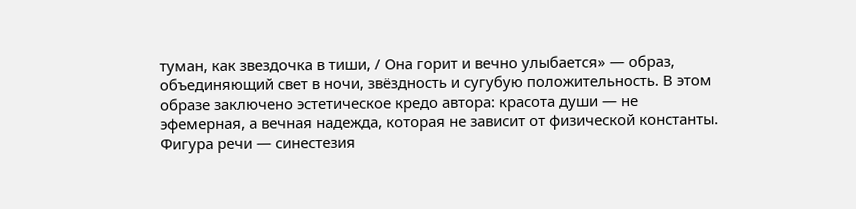туман, как звездочка в тиши, / Она горит и вечно улыбается» — образ, объединяющий свет в ночи, звёздность и сугубую положительность. В этом образе заключено эстетическое кредо автора: красота души — не эфемерная, а вечная надежда, которая не зависит от физической константы.
Фигура речи — синестезия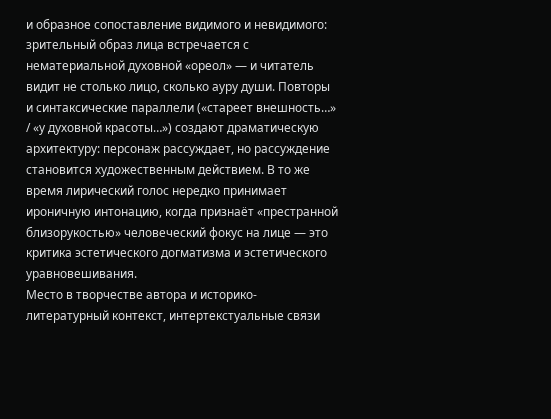и образное сопоставление видимого и невидимого: зрительный образ лица встречается с нематериальной духовной «ореол» — и читатель видит не столько лицо, сколько ауру души. Повторы и синтаксические параллели («стареет внешность…» / «у духовной красоты…») создают драматическую архитектуру: персонаж рассуждает, но рассуждение становится художественным действием. В то же время лирический голос нередко принимает ироничную интонацию, когда признаёт «престранной близорукостью» человеческий фокус на лице — это критика эстетического догматизма и эстетического уравновешивания.
Место в творчестве автора и историко-литературный контекст, интертекстуальные связи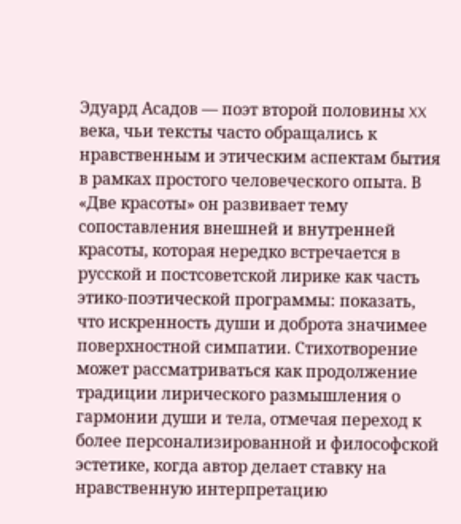Эдуард Асадов — поэт второй половины XX века, чьи тексты часто обращались к нравственным и этическим аспектам бытия в рамках простого человеческого опыта. В «Две красоты» он развивает тему сопоставления внешней и внутренней красоты, которая нередко встречается в русской и постсоветской лирике как часть этико-поэтической программы: показать, что искренность души и доброта значимее поверхностной симпатии. Стихотворение может рассматриваться как продолжение традиции лирического размышления о гармонии души и тела, отмечая переход к более персонализированной и философской эстетике, когда автор делает ставку на нравственную интерпретацию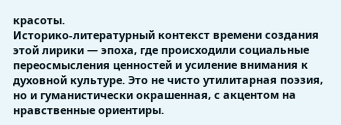красоты.
Историко-литературный контекст времени создания этой лирики — эпоха, где происходили социальные переосмысления ценностей и усиление внимания к духовной культуре. Это не чисто утилитарная поэзия, но и гуманистически окрашенная, с акцентом на нравственные ориентиры.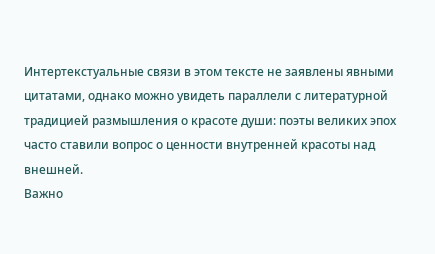Интертекстуальные связи в этом тексте не заявлены явными цитатами, однако можно увидеть параллели с литературной традицией размышления о красоте души: поэты великих эпох часто ставили вопрос о ценности внутренней красоты над внешней.
Важно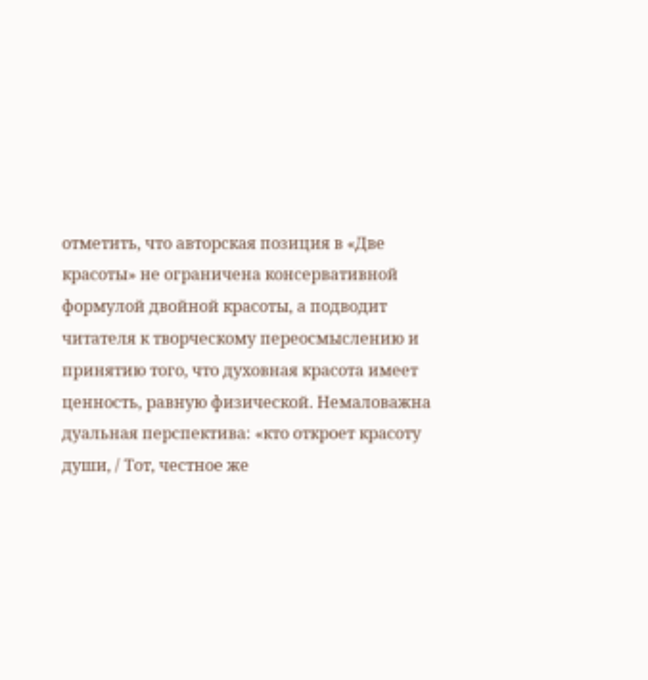отметить, что авторская позиция в «Две красоты» не ограничена консервативной формулой двойной красоты, а подводит читателя к творческому переосмыслению и принятию того, что духовная красота имеет ценность, равную физической. Немаловажна дуальная перспектива: «кто откроет красоту души, / Тот, честное же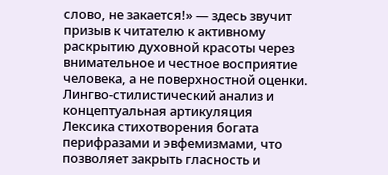слово, не закается!» — здесь звучит призыв к читателю к активному раскрытию духовной красоты через внимательное и честное восприятие человека, а не поверхностной оценки.
Лингво-стилистический анализ и концептуальная артикуляция
Лексика стихотворения богата перифразами и эвфемизмами, что позволяет закрыть гласность и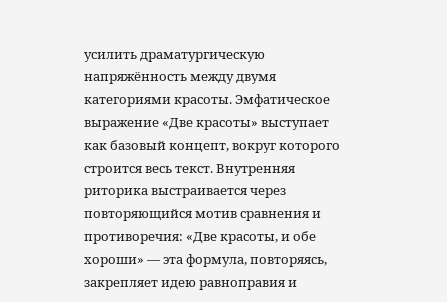усилить драматургическую напряжённость между двумя категориями красоты. Эмфатическое выражение «Две красоты» выступает как базовый концепт, вокруг которого строится весь текст. Внутренняя риторика выстраивается через повторяющийся мотив сравнения и противоречия: «Две красоты, и обе хороши» — эта формула, повторяясь, закрепляет идею равноправия и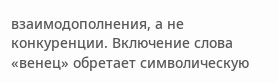взаимодополнения, а не конкуренции. Включение слова «венец» обретает символическую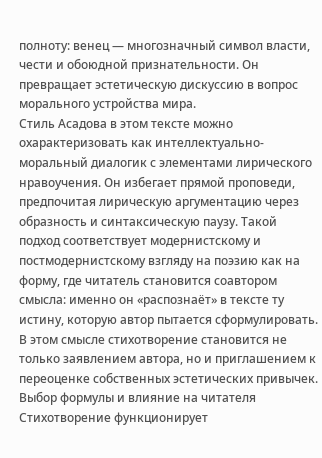полноту: венец — многозначный символ власти, чести и обоюдной признательности. Он превращает эстетическую дискуссию в вопрос морального устройства мира.
Стиль Асадова в этом тексте можно охарактеризовать как интеллектуально-моральный диалогик с элементами лирического нравоучения. Он избегает прямой проповеди, предпочитая лирическую аргументацию через образность и синтаксическую паузу. Такой подход соответствует модернистскому и постмодернистскому взгляду на поэзию как на форму, где читатель становится соавтором смысла: именно он «распознаёт» в тексте ту истину, которую автор пытается сформулировать. В этом смысле стихотворение становится не только заявлением автора, но и приглашением к переоценке собственных эстетических привычек.
Выбор формулы и влияние на читателя
Стихотворение функционирует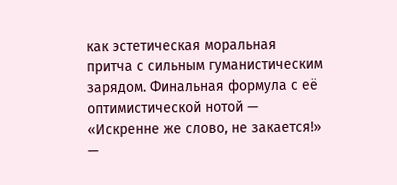как эстетическая моральная притча с сильным гуманистическим зарядом. Финальная формула с её оптимистической нотой — «Искренне же слово, не закается!» —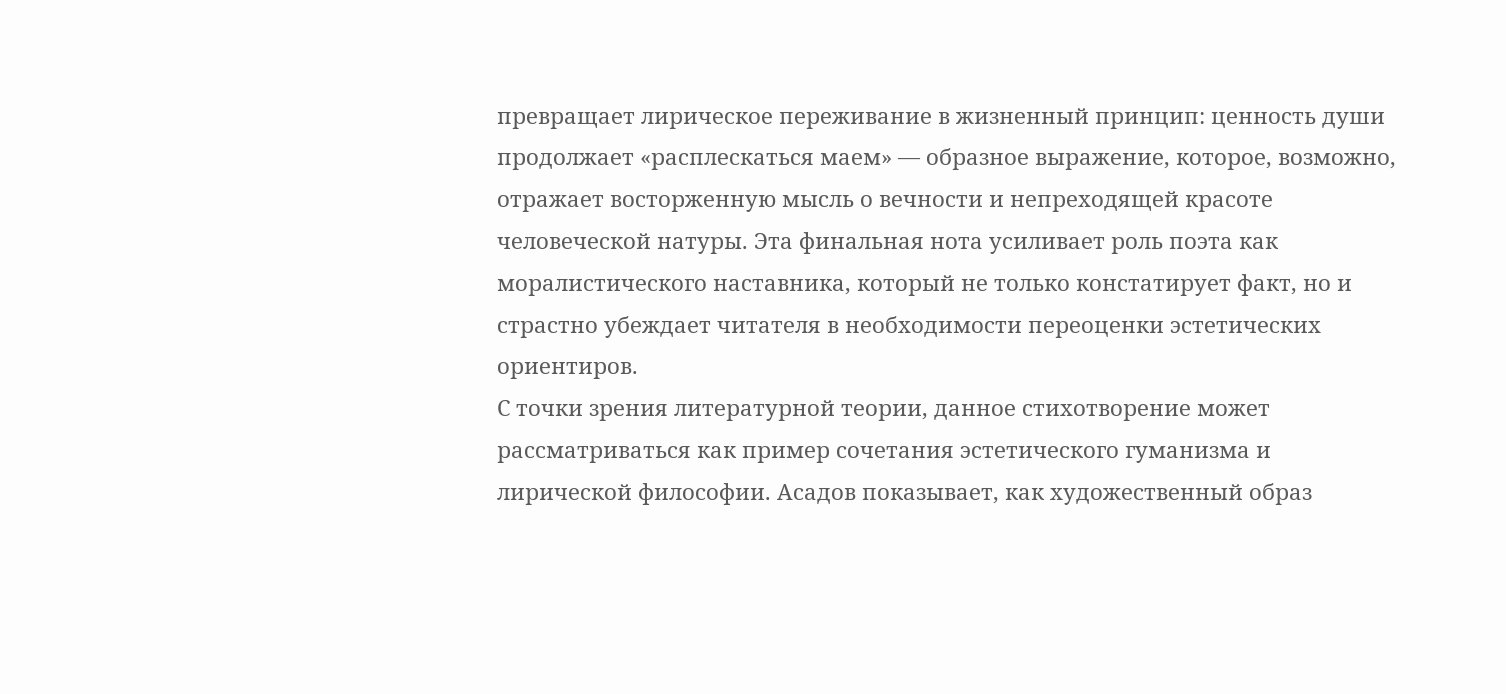превращает лирическое переживание в жизненный принцип: ценность души продолжает «расплескаться маем» — образное выражение, которое, возможно, отражает восторженную мысль о вечности и непреходящей красоте человеческой натуры. Эта финальная нота усиливает роль поэта как моралистического наставника, который не только констатирует факт, но и страстно убеждает читателя в необходимости переоценки эстетических ориентиров.
С точки зрения литературной теории, данное стихотворение может рассматриваться как пример сочетания эстетического гуманизма и лирической философии. Асадов показывает, как художественный образ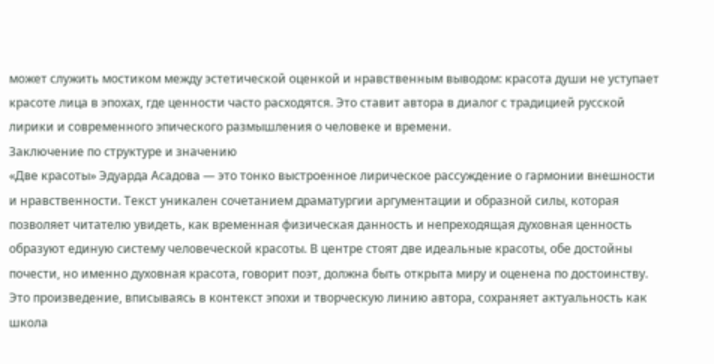может служить мостиком между эстетической оценкой и нравственным выводом: красота души не уступает красоте лица в эпохах, где ценности часто расходятся. Это ставит автора в диалог с традицией русской лирики и современного эпического размышления о человеке и времени.
Заключение по структуре и значению
«Две красоты» Эдуарда Асадова — это тонко выстроенное лирическое рассуждение о гармонии внешности и нравственности. Текст уникален сочетанием драматургии аргументации и образной силы, которая позволяет читателю увидеть, как временная физическая данность и непреходящая духовная ценность образуют единую систему человеческой красоты. В центре стоят две идеальные красоты, обе достойны почести, но именно духовная красота, говорит поэт, должна быть открыта миру и оценена по достоинству. Это произведение, вписываясь в контекст эпохи и творческую линию автора, сохраняет актуальность как школа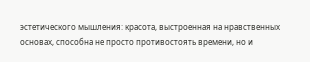эстетического мышления: красота, выстроенная на нравственных основах, способна не просто противостоять времени, но и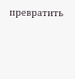превратить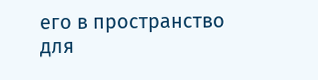его в пространство для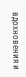вдохновения и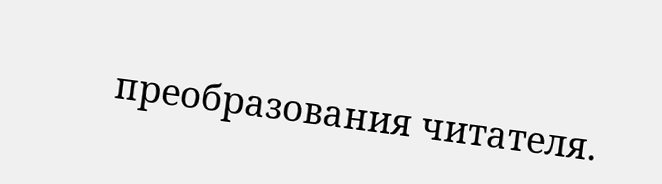преобразования читателя.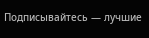Подписывайтесь — лучшие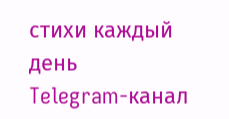стихи каждый день
Telegram-канал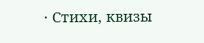· Стихи, квизы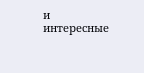и интересные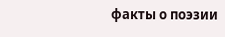факты о поэзии